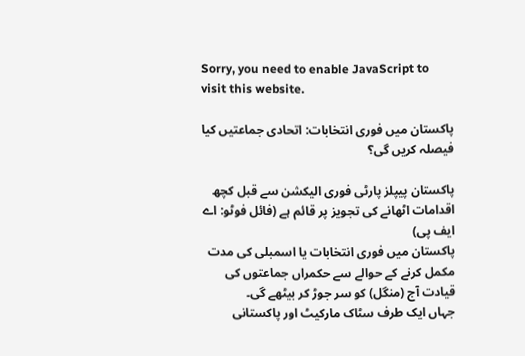Sorry, you need to enable JavaScript to visit this website.

پاکستان میں فوری انتخابات: اتحادی جماعتیں کیا فیصلہ کریں گی؟

پاکستان پیپلز پارٹی فوری الیکشن سے قبل کچھ اقدامات اٹھانے کی تجویز پر قائم ہے (فائل فوٹو: اے ایف پی)
پاکستان میں فوری انتخابات یا اسمبلی کی مدت مکمل کرنے کے حوالے سے حکمراں جماعتوں کی قیادت آج (منگل) کو سر جوڑ کر بیٹھے گی۔
جہاں ایک طرف سٹاک مارکیٹ اور پاکستانی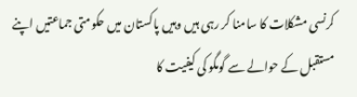کرنسی مشکلات کا سامنا کر رہی ہیں وہیں پاکستان میں حکومتی جماعتیں اپنے مستقبل کے حوالے سے گومگو کی کیفیت کا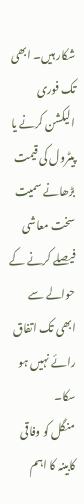شکار ہیں۔ ابھی تک فوری الیکشن کرنے یا پیٹرول کی قیمت بڑھانے سمیت سخت معاشی فیصلے کرنے کے حوالے سے ابھی تک اتفاق رائے نہیں ہو سکا۔
منگل کو وفاقی کابینہ کا اہم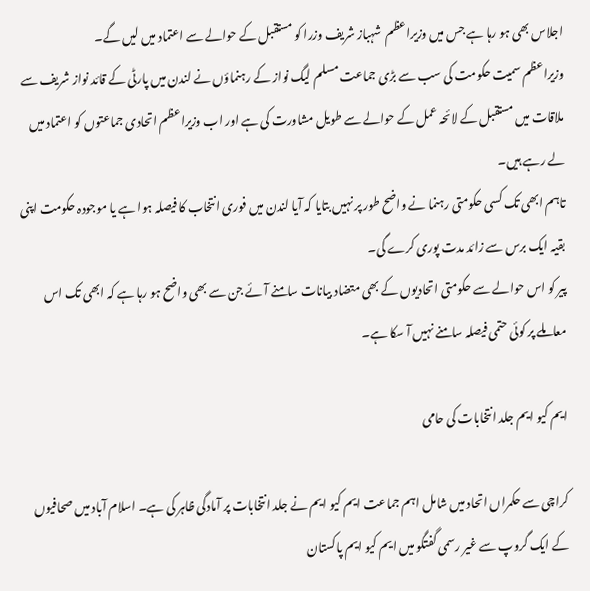اجلاس بھی ہو رہا ہے جس میں وزیراعظم  شہباز شریف وزرا کو مستقبل کے حوالے سے اعتماد میں لیں گے۔
وزیراعظم سمیت حکومت کی سب سے بڑی جماعت مسلم لیگ نواز کے رہنماؤں نے لندن میں پارٹی کے قائد نواز شریف سے ملاقات میں مستقبل کے لائحہ عمل کے حوالے سے طویل مشاورت کی ہے اور اب وزیراعظم اتحادی جماعتوں کو اعتماد میں لے رہے ہیں۔
تاہم ابھی تک کسی حکومتی رہنما نے واضح طور پر نہیں بتایا کہ آیا لندن میں فوری انتخاب کا فیصلہ ہوا ہے یا موجودہ حکومت اپنی بقیہ ایک برس سے زائد مدت پوری کرے گی۔
پیر کو اس حوالے سے حکومتی اتحادیوں کے بھی متضاد بیانات سامنے آئے جن سے بھی واضح ہو رہا ہے کہ ابھی تک اس معاملے پر کوئی حتمی فیصلہ سامنے نہیں آ سکا ہے۔

ایم کیو ایم جلد انتخابات کی حامی

کراچی سے حکمراں اتحاد میں شامل اہم جماعت ایم کیو ایم نے جلد انتخابات پر آمادگی ظاہر کی ہے۔ اسلام آباد میں صحافیوں کے ایک گروپ سے غیر رسمی گفتگو میں ایم کیو ایم پاکستان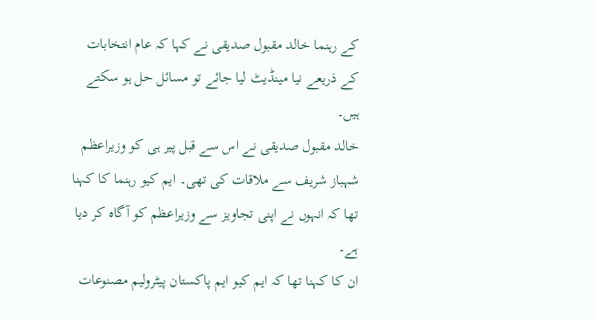کے رہنما خالد مقبول صدیقی نے کہا کہ عام انتخابات کے ذریعے نیا مینڈیٹ لیا جائے تو مسائل حل ہو سکتے ہیں۔
خالد مقبول صدیقی نے اس سے قبل پیر ہی کو وزیراعظم شہباز شریف سے ملاقات کی تھی۔ ایم کیو رہنما کا کہنا تھا کہ انہوں نے اپنی تجاویز سے وزیراعظم کو آگاہ کر دیا ہے۔
ان کا کہنا تھا کہ ایم کیو ایم پاکستان پیٹرولیم مصنوعات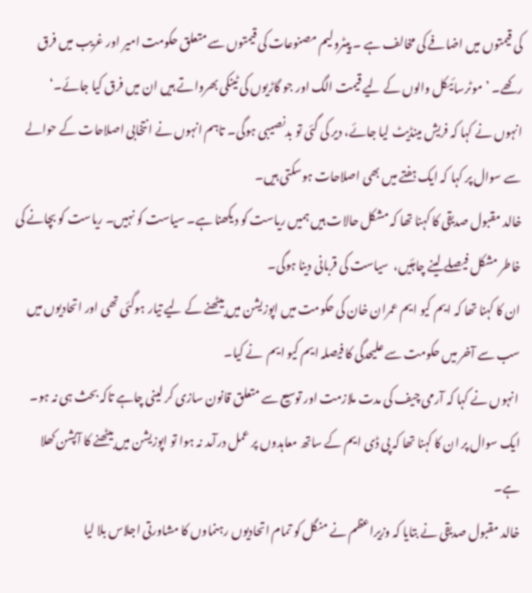کی قیمتوں میں اضافے کی مخالف ہے ۔ پیٹرولیم مصنوعات کی قیمتوں سے متعلق حکومت امیر اور غریب میں فرق رکھے۔ ’موٹرسائیکل والوں کے لیے قیمت الگ اور جو گاڑیوں کی ٹینکی بھرواتے ہیں ان میں فرق کیا جائے۔‘
انہوں نے کہا کہ فریش مینڈیٹ لیا جائے، دیر کی گئی تو بدنصیبی ہوگی۔ تاہم انہوں نے انتخابی اصلاحات کے حوالے سے سوال پر کہا کہ ایک ہفتے میں بھی اصلاحات ہوسکتی ہیں۔
خالد مقبول صدیقی کا کہنا تھا کہ مشکل حالات ہیں ہمیں ریاست کو دیکھنا ہے۔ سیاست کو نہیں۔ ریاست کو بچانے کی خاطر مشکل فیصلے لینے چاہئیں،  سیاست کی قربانی دینا ہوگی۔
ان کا کہنا تھا کہ ایم کیو ایم عمران خان کی حکومت میں اپوزیشن میں بیٹھنے کے لیے تیار ہوگئی تھی اور اتحادیوں میں سب سے آخر میں حکومت سے علیحدگی کا فیصلہ ایم کیو ایم  نے کیا۔
 انہوں نے کہا کہ آرمی چیف کی مدت ملازمت اور توسیع سے متعلق قانون سازی کر لینی چاہے تاکہ بحث ہی نہ ہو۔
ایک سوال پر ان کا کہنا تھا کہ پی ڈی ایم کے ساتھ معاہدوں پر عمل درآمد نہ ہوا تو اپوزیشن میں بیٹھنے کا آپشن کھلا ہے۔
خالد مقبول صدیقی نے بتایا کہ وزیراعظم نے منگل کو تمام اتحادیوں رہنماوں کا مشاورتی اجلاس بلا لیا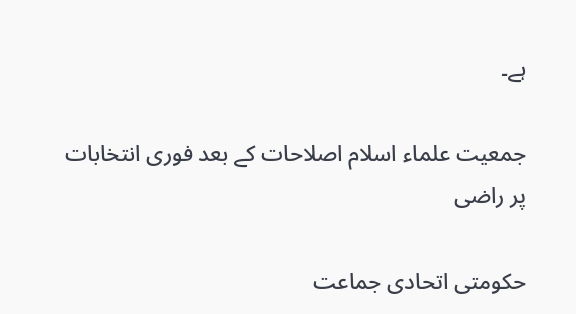ہے۔

جمعیت علماء اسلام اصلاحات کے بعد فوری انتخابات پر راضی

حکومتی اتحادی جماعت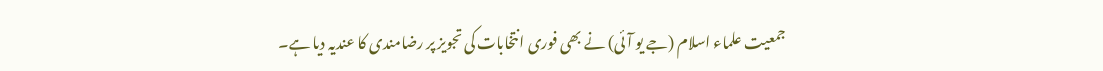جمعیت علماء اسلام (جے یو آئی) نے بھی فوری انتخابات کی تجویز پر رضامندی کا عندیہ دیا ہے۔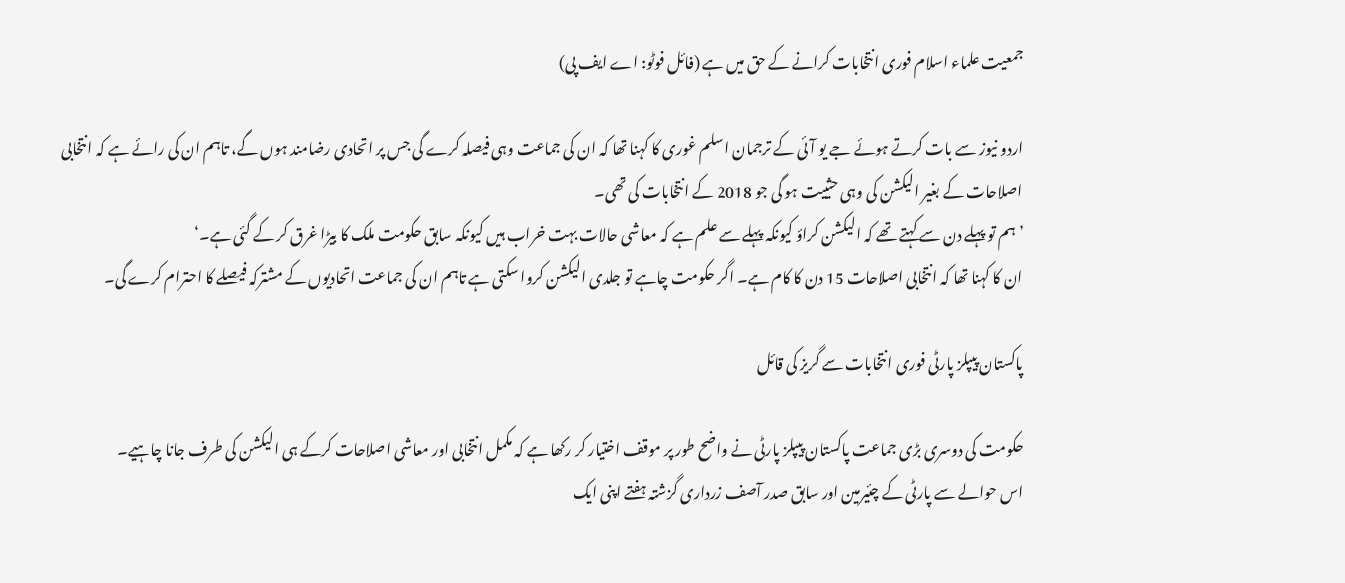جمعیت علماء اسلام فوری انتخابات کرانے کے حق میں ہے (فائل فوٹو: اے ایف پی)

اردو نیوز سے بات کرتے ہوئے جے یو آئی کے ترجمان اسلم غوری کا کہنا تھا کہ ان کی جماعت وہی فیصلہ کرے گی جس پر اتحادی رضامند ہوں گے، تاہم ان کی رائے ہے کہ انتخابی اصلاحات کے بغیر الیکشن کی وہی حثییت ہو گی جو 2018 کے انتخابات کی تھی۔
’ہم تو پہلے دن سے کہتے تھے کہ الیکشن کراؤ کیونکہ پہلے سے علم ہے کہ معاشی حالات بہت خراب ہیں کیونکہ سابق حکومت ملک کا بیڑا غرق کر کے گئی ہے۔‘
ان کا کہنا تھا کہ انتخابی اصلاحات 15 دن کا کام ہے۔ اگر حکومت چاہے تو جلدی الیکشن کروا سکتی ہے تاہم ان کی جماعت اتحادیوں کے مشترکہ فیصلے کا احترام کرے گی۔

پاکستان پیپلز پارٹی فوری انتخابات سے گریز کی قائل

حکومت کی دوسری بڑی جماعت پاکستان پیپلز پارٹی نے واضح طور پر موقف اختیار کر رکھا ہے کہ مکمل انتخابی اور معاشی اصلاحات کرکے ہی الیکشن کی طرف جانا چاہیے۔
اس حوالے سے پارٹی کے چئیرمین اور سابق صدر آصف زرداری گزشتہ ہفتے اپنی ایک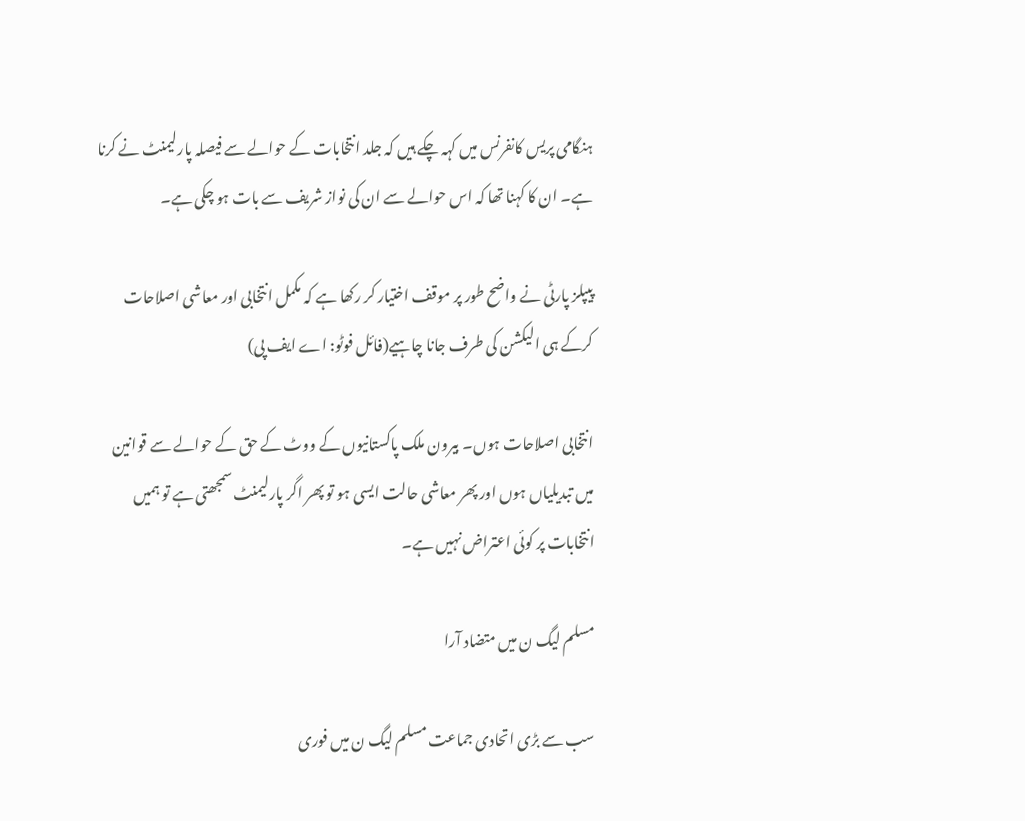ہنگامی پریس کانفرنس میں کہہ چکے ہیں کہ جلد انتخابات کے حوالے سے فیصلہ پارلیمنٹ نے کرنا ہے۔ ان کا کہنا تھا کہ اس حوالے سے ان کی نواز شریف سے بات ہو چکی ہے۔

پیپلز پارٹی نے واضح طور پر موقف اختیار کر رکھا ہے کہ مکمل انتخابی اور معاشی اصلاحات کرکے ہی الیکشن کی طرف جانا چاہیے(فائل فوٹو: اے ایف پی)

انتخابی اصلاحات ہوں۔ بیرون ملک پاکستانیوں کے ووٹ کے حق کے حوالے سے قوانین میں تبدیلیاں ہوں اور پھر معاشی حالت ایسی ہو تو پھر اگر پارلیمنٹ سمجھتی ہے تو ہمیں انتخابات پر کوئی اعتراض نہیں ہے۔

مسلم لیگ ن میں متضاد آرا

سب سے بڑی اتحادی جماعت مسلم لیگ ن میں فوری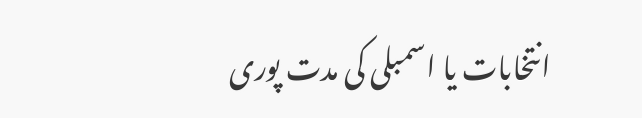انتخابات یا اسمبلی کی مدت پوری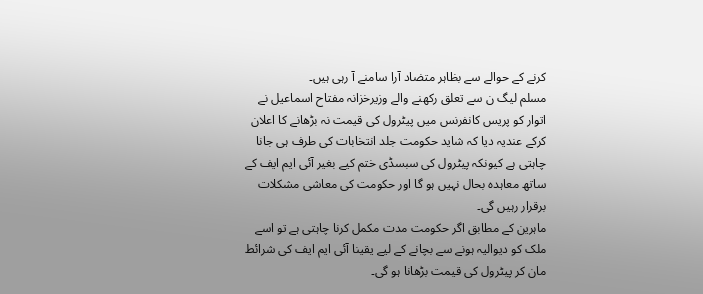کرنے کے حوالے سے بظاہر متضاد آرا سامنے آ رہی ہیں۔
مسلم لیگ ن سے تعلق رکھنے والے وزیرخزانہ مفتاح اسماعیل نے اتوار کو پریس کانفرنس میں پیٹرول کی قیمت نہ بڑھانے کا اعلان کرکے عندیہ دیا کہ شاید حکومت جلد انتخابات کی طرف ہی جانا چاہتی ہے کیونکہ پیٹرول کی سبسڈی ختم کیے بغیر آئی ایم ایف کے ساتھ معاہدہ بحال نہیں ہو گا اور حکومت کی معاشی مشکلات برقرار رہیں گی۔
ماہرین کے مطابق اگر حکومت مدت مکمل کرنا چاہتی ہے تو اسے ملک کو دیوالیہ ہونے سے بچانے کے لیے یقینا آئی ایم ایف کی شرائط مان کر پیٹرول کی قیمت بڑھانا ہو گی۔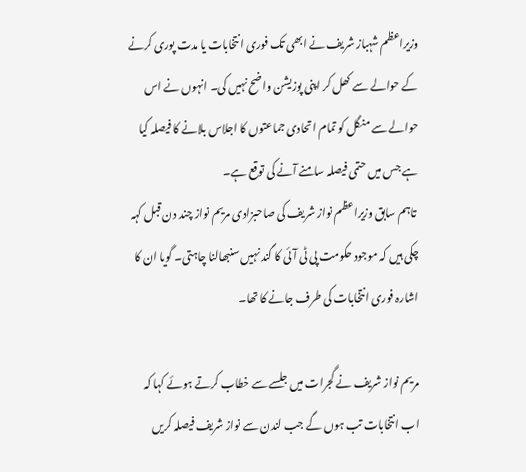وزیراعظم شہباز شریف نے ابھی تک فوری انتخابات یا مدت پوری کرنے کے حوالے سے کھل کر اپنی پوزیشن واضح نہیں کی۔ انہوں نے اس حوالے سے منگل کو تمام اتحادی جماعتوں کا اجلاس بلانے کا فیصلہ کیا ہے جس میں حتمی فیصلہ سامنے آنے کی توقع ہے۔
 تاہم سابق وزیراعظم نواز شریف کی صاحبزادی مریم نواز چند دن قبل کہہ چکی ہیں کہ موجود حکومت پی ٹی آئی کا گند نہیں سنبھالنا چاہتی۔ گویا ان کا اشارہ فوری انتخابات کی طرف جانے کا تھا۔

مریم نواز شریف نے گجرات میں جلسے سے خطاب کرتے ہوئے کہا کہ اب انتخابات تب ہوں گے جب لندن سے نواز شریف فیصلہ کریں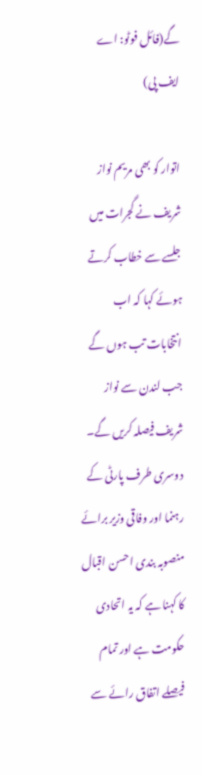گے(فائل فوٹو: اے ایف پی)

اتوار کو بھی مریم نواز شریف نے گجرات میں جلسے سے خطاب کرتے ہوئے کہا کہ اب انتخابات تب ہوں گے جب لندن سے نواز شریف فیصلہ کریں گے۔
دوسری طرف پارٹی کے رہنما اور وفاقی وزیر برائے منصوبہ بندی احسن اقبال کا کہنا ہے کہ یہ اتحادی حکومت ہے اور تمام فیصلے اتفاق رائے سے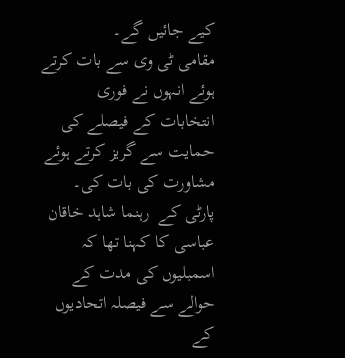کیے جائیں گے۔
مقامی ٹی وی سے بات کرتے ہوئے انہوں نے فوری انتخابات کے فیصلے کی حمایت سے گریز کرتے ہوئے مشاورت کی بات کی۔
پارٹی کے  رہنما شاہد خاقان عباسی کا کہنا تھا کہ اسمبلیوں کی مدت کے حوالے سے فیصلہ اتحادیوں کے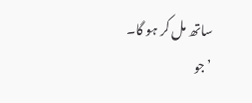ساتھ مل کر ہو گا۔
’جو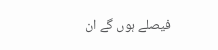فیصلے ہوں گے ان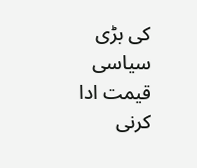کی بڑی سیاسی قیمت ادا کرنی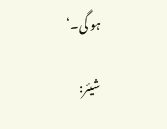ہو گی۔‘

شیئر: